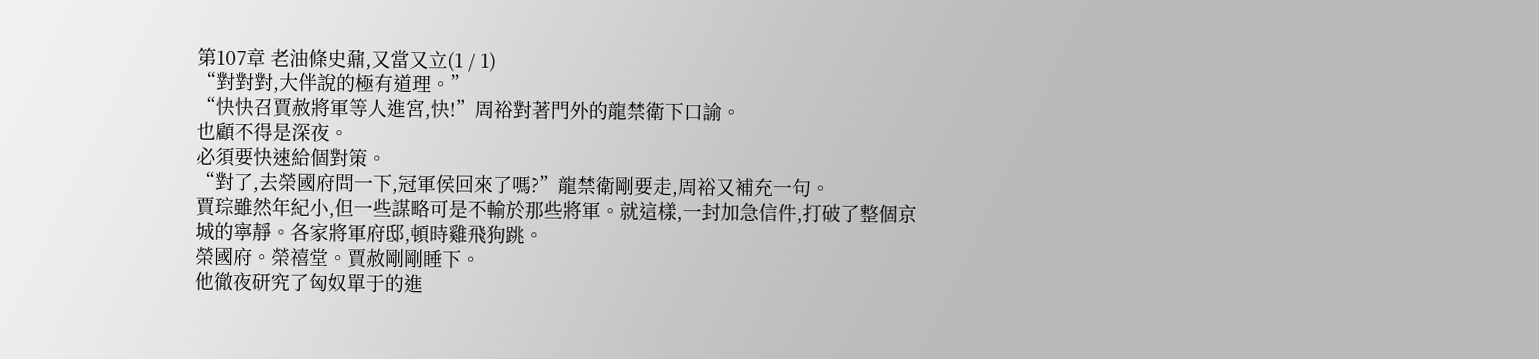第107章 老油條史鼐,又當又立(1 / 1)
“對對對,大伴說的極有道理。”
“快快召賈赦將軍等人進宮,快!”周裕對著門外的龍禁衛下口諭。
也顧不得是深夜。
必須要快速給個對策。
“對了,去榮國府問一下,冠軍侯回來了嗎?”龍禁衛剛要走,周裕又補充一句。
賈琮雖然年紀小,但一些謀略可是不輸於那些將軍。就這樣,一封加急信件,打破了整個京城的寧靜。各家將軍府邸,頓時雞飛狗跳。
榮國府。榮禧堂。賈赦剛剛睡下。
他徹夜研究了匈奴單于的進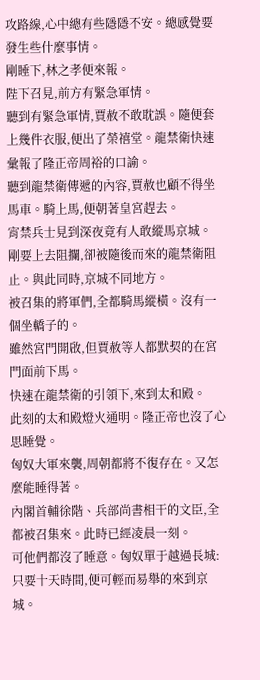攻路線,心中總有些隱隱不安。總感覺要發生些什麼事情。
剛睡下,林之孝便來報。
陛下召見,前方有緊急軍情。
聽到有緊急軍情,賈赦不敢耽誤。隨便套上幾件衣服,便出了榮禧堂。龍禁衛快速彙報了隆正帝周裕的口諭。
聽到龍禁衛傳遞的內容,賈赦也顧不得坐馬車。騎上馬,便朝著皇宮趕去。
宵禁兵士見到深夜竟有人敢縱馬京城。
剛要上去阻攔,卻被隨後而來的龍禁衛阻止。與此同時,京城不同地方。
被召集的將軍們,全都騎馬縱橫。沒有一個坐轎子的。
雖然宮門開啟,但賈赦等人都默契的在宮門面前下馬。
快速在龍禁衛的引領下,來到太和殿。
此刻的太和殿燈火通明。隆正帝也沒了心思睡覺。
匈奴大軍來襲,周朝都將不復存在。又怎麼能睡得著。
內閣首輔徐階、兵部尚書相干的文臣,全都被召集來。此時已經凌晨一刻。
可他們都沒了睡意。匈奴單于越過長城:
只要十天時間,便可輕而易舉的來到京城。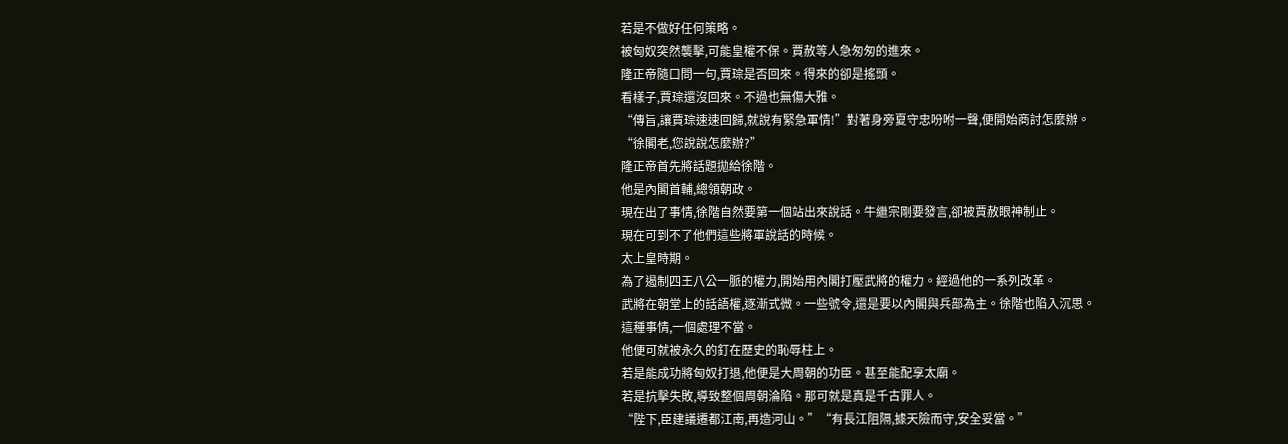若是不做好任何策略。
被匈奴突然襲擊,可能皇權不保。賈赦等人急匆匆的進來。
隆正帝隨口問一句,賈琮是否回來。得來的卻是搖頭。
看樣子,賈琮還沒回來。不過也無傷大雅。
“傳旨,讓賈琮速速回歸,就說有緊急軍情!”對著身旁夏守忠吩咐一聲,便開始商討怎麼辦。
“徐閣老,您說說怎麼辦?”
隆正帝首先將話題拋給徐階。
他是內閣首輔,總領朝政。
現在出了事情,徐階自然要第一個站出來說話。牛繼宗剛要發言,卻被賈赦眼神制止。
現在可到不了他們這些將軍說話的時候。
太上皇時期。
為了遏制四王八公一脈的權力,開始用內閣打壓武將的權力。經過他的一系列改革。
武將在朝堂上的話語權,逐漸式微。一些號令,還是要以內閣與兵部為主。徐階也陷入沉思。
這種事情,一個處理不當。
他便可就被永久的釘在歷史的恥辱柱上。
若是能成功將匈奴打退,他便是大周朝的功臣。甚至能配享太廟。
若是抗擊失敗,導致整個周朝淪陷。那可就是真是千古罪人。
“陛下,臣建議遷都江南,再造河山。”“有長江阻隔,據天險而守,安全妥當。”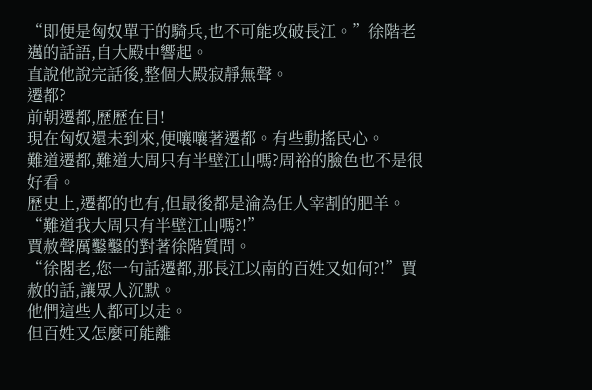“即便是匈奴單于的騎兵,也不可能攻破長江。”徐階老邁的話語,自大殿中響起。
直說他說完話後,整個大殿寂靜無聲。
遷都?
前朝遷都,歷歷在目!
現在匈奴還未到來,便嚷嚷著遷都。有些動搖民心。
難道遷都,難道大周只有半壁江山嗎?周裕的臉色也不是很好看。
歷史上,遷都的也有,但最後都是淪為任人宰割的肥羊。
“難道我大周只有半壁江山嗎?!”
賈赦聲厲鑿鑿的對著徐階質問。
“徐閣老,您一句話遷都,那長江以南的百姓又如何?!”賈赦的話,讓眾人沉默。
他們這些人都可以走。
但百姓又怎麼可能離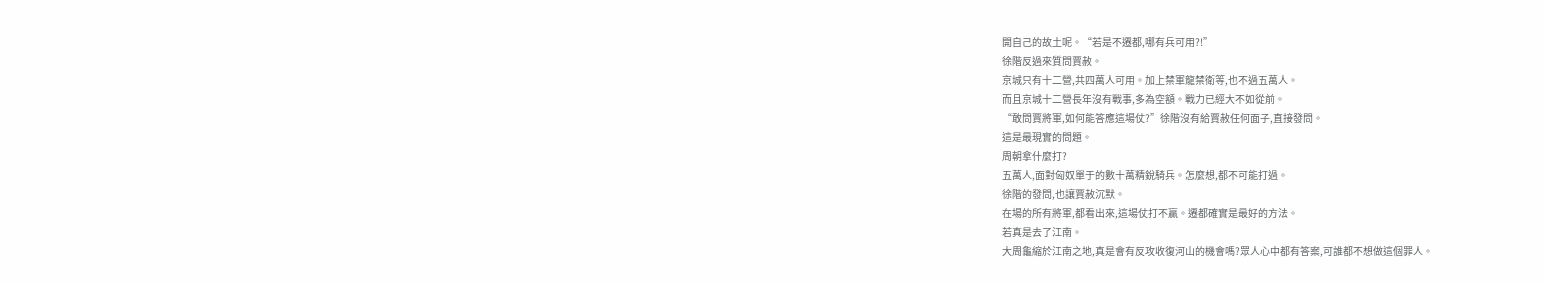開自己的故土呢。“若是不遷都,哪有兵可用?!”
徐階反過來質問賈赦。
京城只有十二營,共四萬人可用。加上禁軍龍禁衛等,也不過五萬人。
而且京城十二營長年沒有戰事,多為空額。戰力已經大不如從前。
“敢問賈將軍,如何能答應這場仗?”徐階沒有給賈赦任何面子,直接發問。
這是最現實的問題。
周朝拿什麼打?
五萬人,面對匈奴單于的數十萬精銳騎兵。怎麼想,都不可能打過。
徐階的發問,也讓賈赦沉默。
在場的所有將軍,都看出來,這場仗打不贏。遷都確實是最好的方法。
若真是去了江南。
大周龜縮於江南之地,真是會有反攻收復河山的機會嗎?眾人心中都有答案,可誰都不想做這個罪人。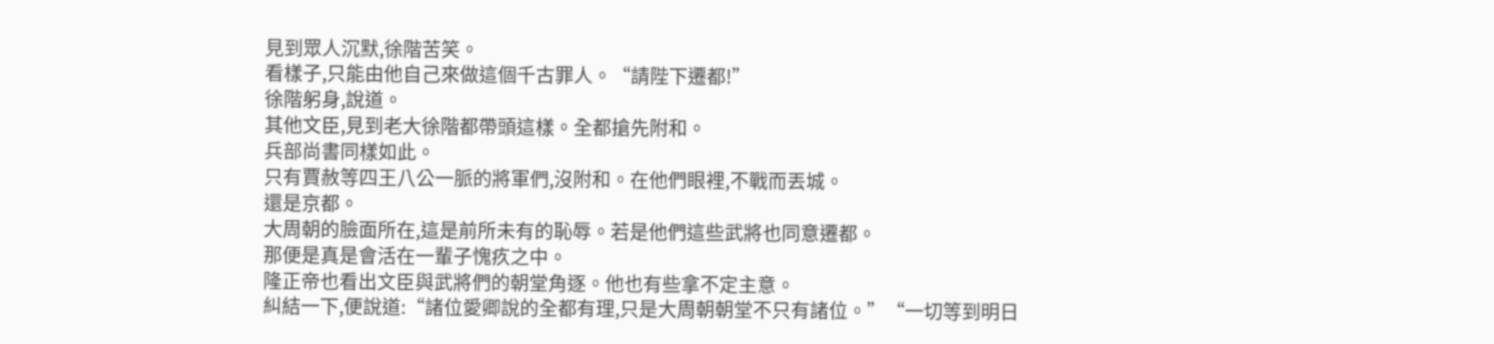見到眾人沉默,徐階苦笑。
看樣子,只能由他自己來做這個千古罪人。“請陛下遷都!”
徐階躬身,說道。
其他文臣,見到老大徐階都帶頭這樣。全都搶先附和。
兵部尚書同樣如此。
只有賈赦等四王八公一脈的將軍們,沒附和。在他們眼裡,不戰而丟城。
還是京都。
大周朝的臉面所在,這是前所未有的恥辱。若是他們這些武將也同意遷都。
那便是真是會活在一輩子愧疚之中。
隆正帝也看出文臣與武將們的朝堂角逐。他也有些拿不定主意。
糾結一下,便說道:“諸位愛卿說的全都有理,只是大周朝朝堂不只有諸位。”“一切等到明日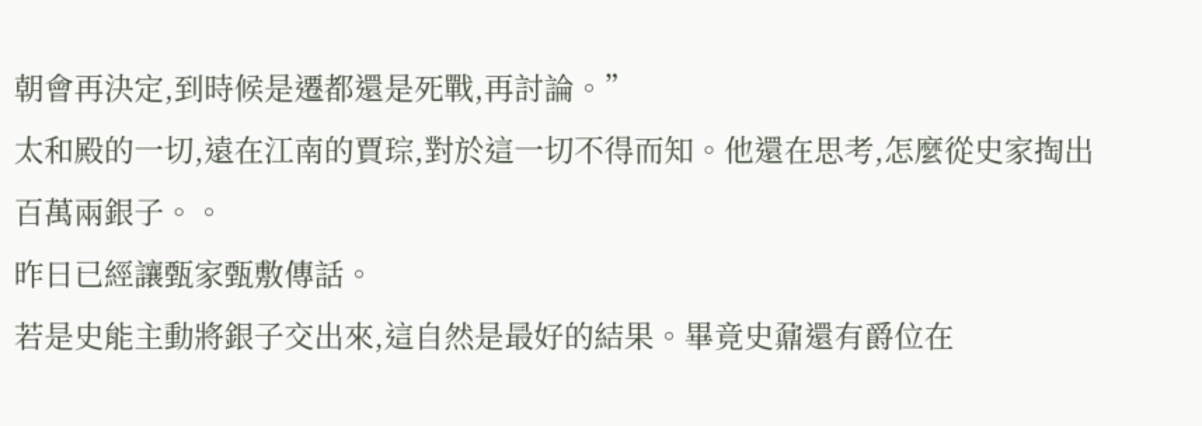朝會再決定,到時候是遷都還是死戰,再討論。”
太和殿的一切,遠在江南的賈琮,對於這一切不得而知。他還在思考,怎麼從史家掏出百萬兩銀子。。
昨日已經讓甄家甄敷傳話。
若是史能主動將銀子交出來,這自然是最好的結果。畢竟史鼐還有爵位在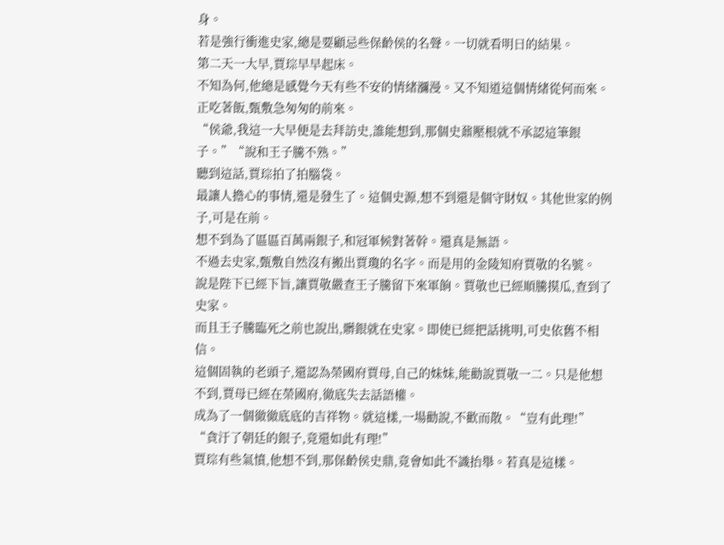身。
若是強行衝進史家,總是要顧忌些保齡侯的名聲。一切就看明日的結果。
第二天一大早,賈琮早早起床。
不知為何,他總是感覺今天有些不安的情緒瀰漫。又不知道這個情緒從何而來。
正吃著飯,甄敷急匆匆的前來。
“侯爺,我這一大早便是去拜訪史,誰能想到,那個史鼐壓根就不承認這筆銀子。”“說和王子騰不熟。”
聽到這話,賈琮拍了拍腦袋。
最讓人擔心的事情,還是發生了。這個史源,想不到還是個守財奴。其他世家的例子,可是在前。
想不到為了區區百萬兩銀子,和冠軍候對著幹。還真是無語。
不過去史家,甄敷自然沒有搬出賈瓊的名字。而是用的金陵知府賈敬的名號。
說是陛下已經下旨,讓賈敬嚴查王子騰留下來軍餉。賈敬也已經順騰摸瓜,查到了史家。
而且王子騰臨死之前也說出,髒銀就在史家。即使已經把話挑明,可史依舊不相信。
這個固執的老頭子,還認為榮國府賈母,自己的妹妹,能勸說賈敬一二。只是他想不到,賈母已經在榮國府,徹底失去話語權。
成為了一個徹徹底底的吉祥物。就這樣,一場勸說,不歡而散。“豈有此理!”
“貪汙了朝廷的銀子,竟還如此有理!”
賈琮有些氣憤,他想不到,那保齡侯史鼎,竟會如此不識抬舉。若真是這樣。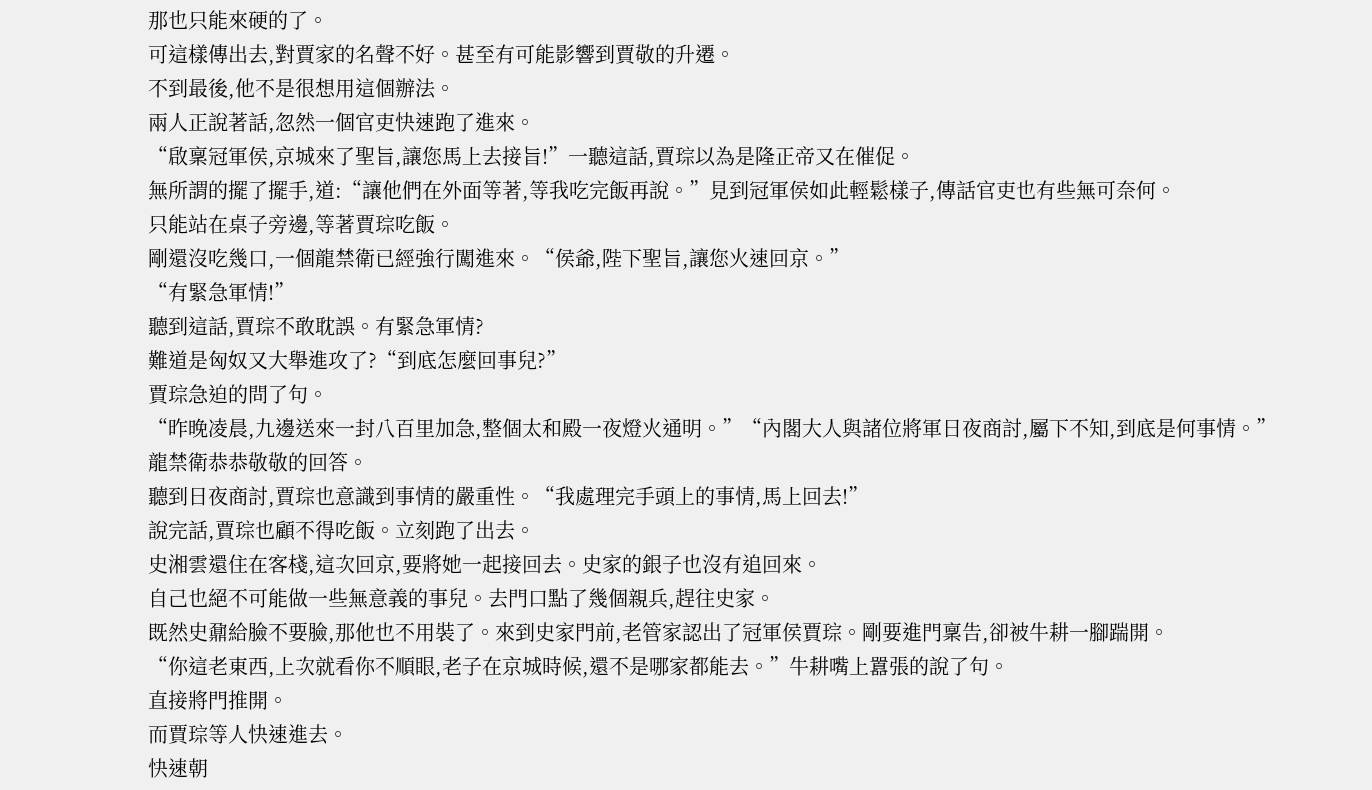那也只能來硬的了。
可這樣傳出去,對賈家的名聲不好。甚至有可能影響到賈敬的升遷。
不到最後,他不是很想用這個辦法。
兩人正說著話,忽然一個官吏快速跑了進來。
“啟稟冠軍侯,京城來了聖旨,讓您馬上去接旨!”一聽這話,賈琮以為是隆正帝又在催促。
無所謂的擺了擺手,道:“讓他們在外面等著,等我吃完飯再說。”見到冠軍侯如此輕鬆樣子,傳話官吏也有些無可奈何。
只能站在桌子旁邊,等著賈琮吃飯。
剛還沒吃幾口,一個龍禁衛已經強行闖進來。“侯爺,陛下聖旨,讓您火速回京。”
“有緊急軍情!”
聽到這話,賈琮不敢耽誤。有緊急軍情?
難道是匈奴又大舉進攻了?“到底怎麼回事兒?”
賈琮急迫的問了句。
“昨晚凌晨,九邊送來一封八百里加急,整個太和殿一夜燈火通明。”“內閣大人與諸位將軍日夜商討,屬下不知,到底是何事情。”
龍禁衛恭恭敬敬的回答。
聽到日夜商討,賈琮也意識到事情的嚴重性。“我處理完手頭上的事情,馬上回去!”
說完話,賈琮也顧不得吃飯。立刻跑了出去。
史湘雲還住在客棧,這次回京,要將她一起接回去。史家的銀子也沒有追回來。
自己也絕不可能做一些無意義的事兒。去門口點了幾個親兵,趕往史家。
既然史鼐給臉不要臉,那他也不用裝了。來到史家門前,老管家認出了冠軍侯賈琮。剛要進門稟告,卻被牛耕一腳踹開。
“你這老東西,上次就看你不順眼,老子在京城時候,還不是哪家都能去。”牛耕嘴上囂張的說了句。
直接將門推開。
而賈琮等人快速進去。
快速朝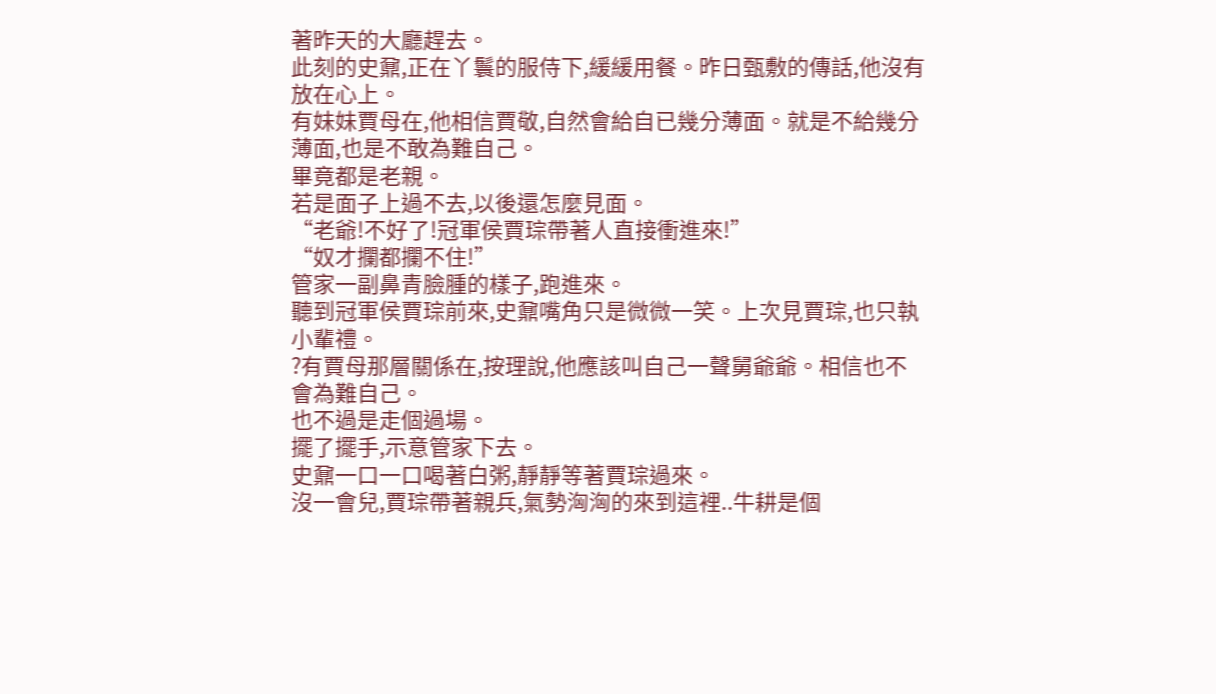著昨天的大廳趕去。
此刻的史鼐,正在丫鬟的服侍下,緩緩用餐。昨日甄敷的傳話,他沒有放在心上。
有妹妹賈母在,他相信賈敬,自然會給自已幾分薄面。就是不給幾分薄面,也是不敢為難自己。
畢竟都是老親。
若是面子上過不去,以後還怎麼見面。
“老爺!不好了!冠軍侯賈琮帶著人直接衝進來!”
“奴才攔都攔不住!”
管家一副鼻青臉腫的樣子,跑進來。
聽到冠軍侯賈琮前來,史鼐嘴角只是微微一笑。上次見賈琮,也只執小輩禮。
?有賈母那層關係在,按理說,他應該叫自己一聲舅爺爺。相信也不會為難自己。
也不過是走個過場。
擺了擺手,示意管家下去。
史鼐一口一口喝著白粥,靜靜等著賈琮過來。
沒一會兒,賈琮帶著親兵,氣勢洶洶的來到這裡..牛耕是個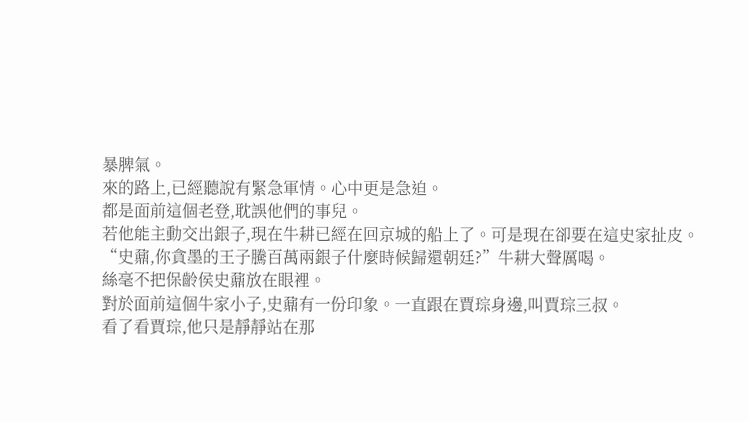暴脾氣。
來的路上,已經聽說有緊急軍情。心中更是急迫。
都是面前這個老登,耽誤他們的事兒。
若他能主動交出銀子,現在牛耕已經在回京城的船上了。可是現在卻要在這史家扯皮。
“史鼐,你貪墨的王子騰百萬兩銀子什麼時候歸還朝廷?”牛耕大聲厲喝。
絲毫不把保齡侯史鼐放在眼裡。
對於面前這個牛家小子,史鼐有一份印象。一直跟在賈琮身邊,叫賈琮三叔。
看了看賈琮,他只是靜靜站在那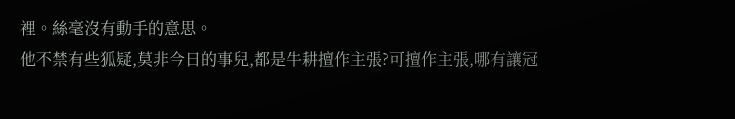裡。絲毫沒有動手的意思。
他不禁有些狐疑,莫非今日的事兒,都是牛耕擅作主張?可擅作主張,哪有讓冠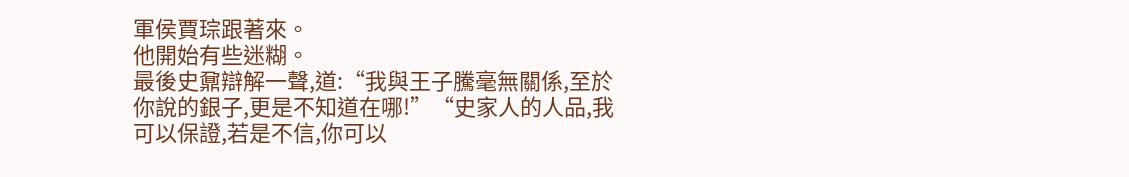軍侯賈琮跟著來。
他開始有些迷糊。
最後史鼐辯解一聲,道:“我與王子騰毫無關係,至於你說的銀子,更是不知道在哪!”“史家人的人品,我可以保證,若是不信,你可以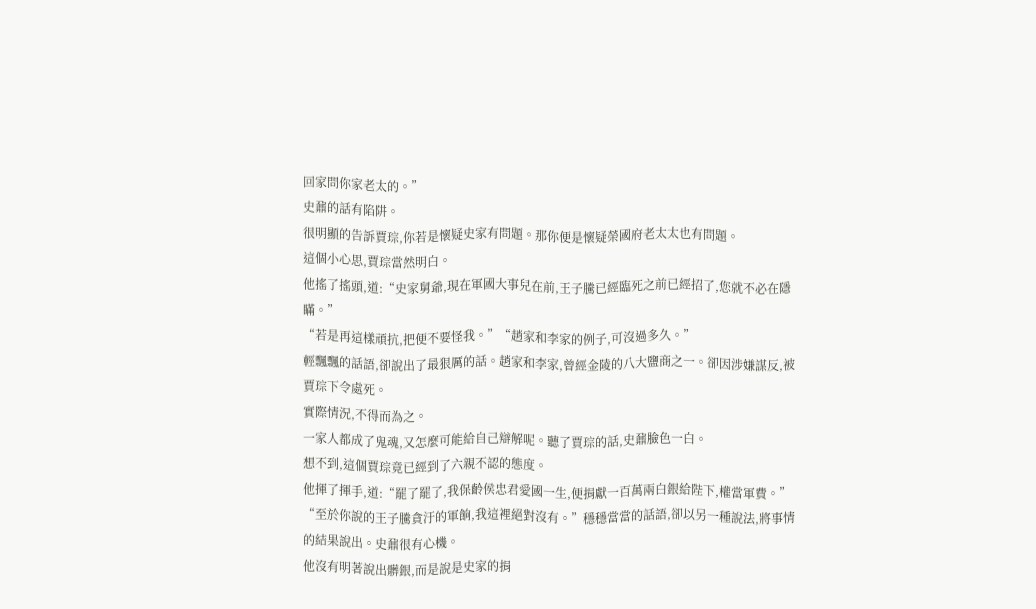回家問你家老太的。”
史鼐的話有陷阱。
很明顯的告訴賈琮,你若是懷疑史家有問題。那你便是懷疑榮國府老太太也有問題。
這個小心思,賈琮當然明白。
他搖了搖頭,道:“史家舅爺,現在軍國大事兒在前,王子騰已經臨死之前已經招了,您就不必在隱瞞。”
“若是再這樣頑抗,把便不要怪我。”“趙家和李家的例子,可沒過多久。”
輕飄飄的話語,卻說出了最狠厲的話。趙家和李家,曾經金陵的八大鹽商之一。卻因涉嫌謀反,被賈琮下令處死。
實際情況,不得而為之。
一家人都成了鬼魂,又怎麼可能給自己辯解呢。聽了賈琮的話,史鼐臉色一白。
想不到,這個賈琮竟已經到了六親不認的態度。
他揮了揮手,道:“罷了罷了,我保齡侯忠君愛國一生,便捐獻一百萬兩白銀給陛下,權當軍費。”
“至於你說的王子騰貪汙的軍餉,我這裡絕對沒有。”穩穩當當的話語,卻以另一種說法,將事情的結果說出。史鼐很有心機。
他沒有明著說出髒銀,而是說是史家的捐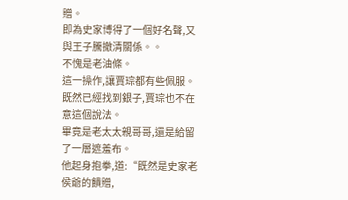贈。
即為史家博得了一個好名聲,又與王子騰撤清關係。。
不愧是老油條。
這一操作,讓賈琮都有些佩服。
既然已經找到銀子,賈琮也不在意這個說法。
畢竟是老太太親哥哥,還是給留了一層遮羞布。
他起身抱拳,道:“既然是史家老侯爺的饋贈,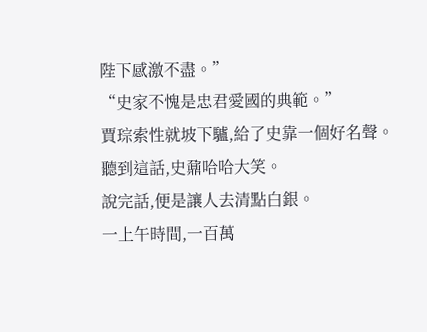陛下感激不盡。”
“史家不愧是忠君愛國的典範。”
賈琮索性就坡下驢,給了史靠一個好名聲。
聽到這話,史鼐哈哈大笑。
說完話,便是讓人去清點白銀。
一上午時間,一百萬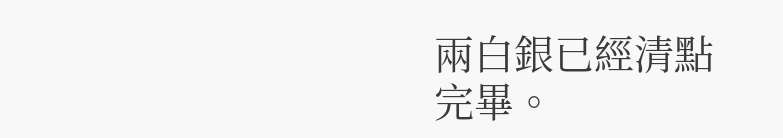兩白銀已經清點完畢。